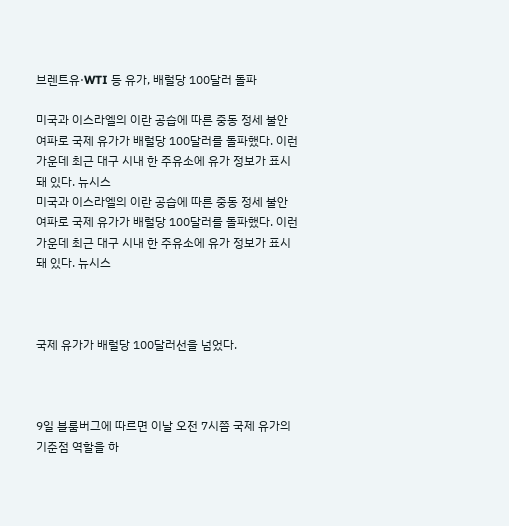브렌트유·WTI 등 유가, 배럴당 100달러 돌파

미국과 이스라엘의 이란 공습에 따른 중동 정세 불안 여파로 국제 유가가 배럴당 100달러를 돌파했다. 이런 가운데 최근 대구 시내 한 주유소에 유가 정보가 표시돼 있다. 뉴시스
미국과 이스라엘의 이란 공습에 따른 중동 정세 불안 여파로 국제 유가가 배럴당 100달러를 돌파했다. 이런 가운데 최근 대구 시내 한 주유소에 유가 정보가 표시돼 있다. 뉴시스



국제 유가가 배럴당 100달러선을 넘었다.



9일 블룸버그에 따르면 이날 오전 7시쯤 국제 유가의 기준점 역할을 하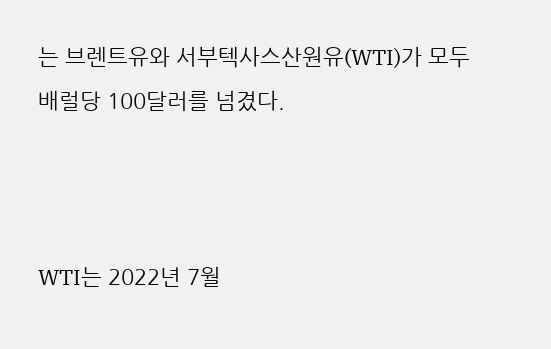는 브렌트유와 서부텍사스산원유(WTI)가 모두 배럴당 100달러를 넘겼다.



WTI는 2022년 7월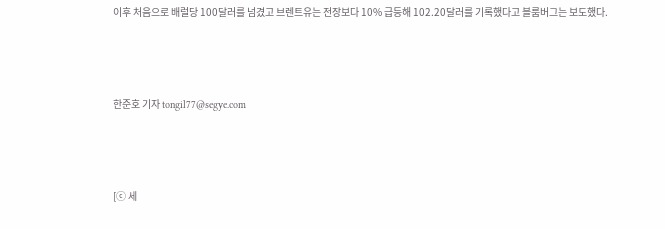이후 처음으로 배럴당 100달러를 넘겼고 브렌트유는 전장보다 10% 급등해 102.20달러를 기록했다고 블룸버그는 보도했다.



한준호 기자 tongil77@segye.com



[ⓒ 세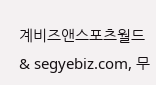계비즈앤스포츠월드 & segyebiz.com, 무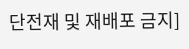단전재 및 재배포 금지]